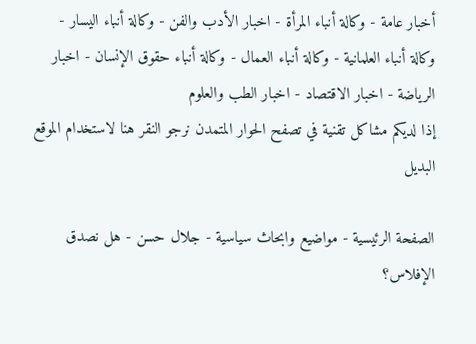أخبار عامة - وكالة أنباء المرأة - اخبار الأدب والفن - وكالة أنباء اليسار - وكالة أنباء العلمانية - وكالة أنباء العمال - وكالة أنباء حقوق الإنسان - اخبار الرياضة - اخبار الاقتصاد - اخبار الطب والعلوم
إذا لديكم مشاكل تقنية في تصفح الحوار المتمدن نرجو النقر هنا لاستخدام الموقع البديل

الصفحة الرئيسية - مواضيع وابحاث سياسية - جلال حسن - هل نصدق الإفلاس؟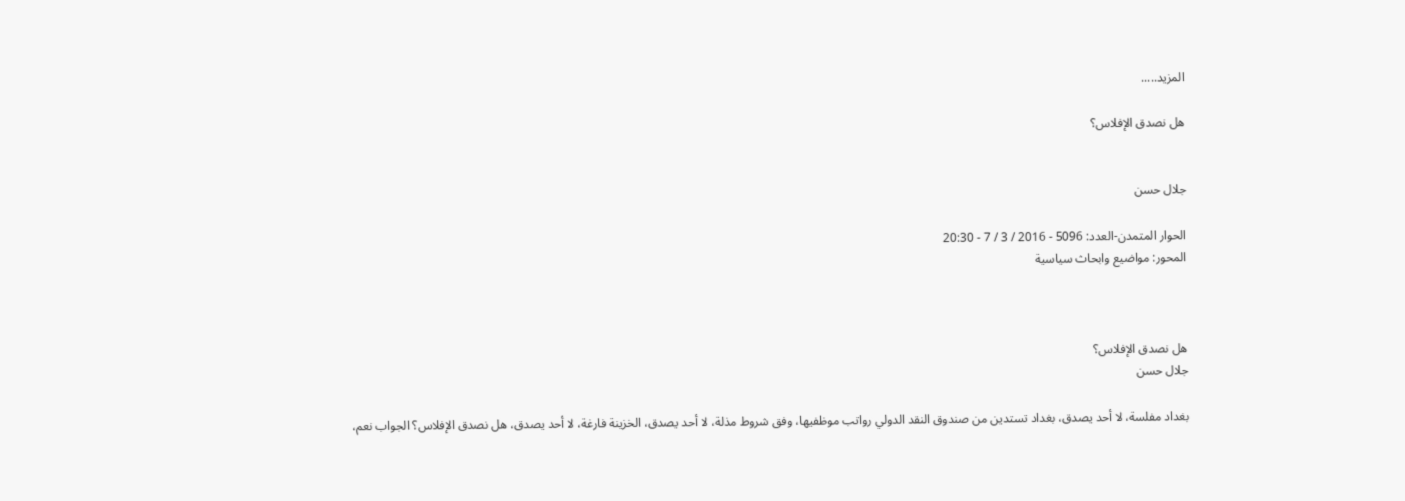المزيد.....

هل نصدق الإفلاس؟


جلال حسن

الحوار المتمدن-العدد: 5096 - 2016 / 3 / 7 - 20:30
المحور: مواضيع وابحاث سياسية



هل نصدق الإفلاس؟
جلال حسن

بغداد مفلسة، لا أحد يصدق، بغداد تستدين من صندوق النقد الدولي رواتب موظفيها، وفق شروط مذلة، لا أحد يصدق، الخزينة فارغة، لا أحد يصدق، هل نصدق الإفلاس؟ الجواب نعم،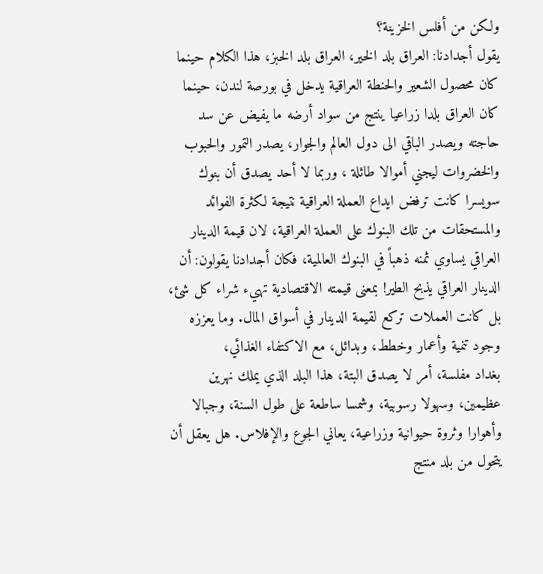ولكن من أفلس الخزينة؟
يقول أجدادنا: العراق بلد الخير، العراق بلد الخبز، هذا الكلام حينما كان محصول الشعير والحنطة العراقية يدخل في بورصة لندن، حينما كان العراق بلدا زراعيا ينتج من سواد أرضه ما يفيض عن سد حاجته ويصدر الباقي الى دول العالم والجوار، يصدر التمور والحبوب والخضروات ليجني أموالا طائلة ، وربما لا أحد يصدق أن بنوك سويسرا كانت ترفض ايداع العملة العراقية نتيجة لكثرة الفوائد والمستحقات من تلك البنوك على العملة العراقية، لان قيمة الدينار العراقي يساوي ثمنه ذهباً في البنوك العالمية، فكان أجدادنا يقولون: أن الدينار العراقي يذبح الطير! بمعنى قيمته الاقتصادية تهيء شراء كل شئ، بل كانت العملات تركع لقيمة الدينار في أسواق المال. وما يعززه وجود تنمية وأعمار وخطط، وبدائل، مع الاكتفاء الغذائي،
بغداد مفلسة، أمر لا يصدق البتة، هذا البلد الذي يملك نهرين عظيمين، وسهولا رسوبية، وشمسا ساطعة على طول السنة، وجبالا وأهوارا وثروة حيوانية وزراعية، يعاني الجوع والإفلاس. هل يعقل أن يتحول من بلد منتج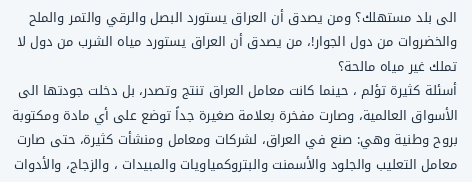الى بلد مستهلك؟ ومن يصدق أن العراق يستورد البصل والرقي والتمر والملح والخضروات من دول الجوار!، من يصدق أن العراق يستورد مياه الشرب من دول لا تملك غير مياه مالحة؟
أسئلة كثيرة تؤلم ، حينما كانت معامل العراق تنتج وتصدر، بل دخلت جودتها الى الأسواق العالمية، وصارت مفخرة بعلامة صغيرة جداً توضع على أي مادة ومكتوبة بروح وطنية وهي: صنع في العراق، لشركات ومعامل ومنشأت كثيرة، حتى صارت معامل التعليب والجلود والأسمنت والبتروكمياويات والمبيدات ، والزجاج، والأدوات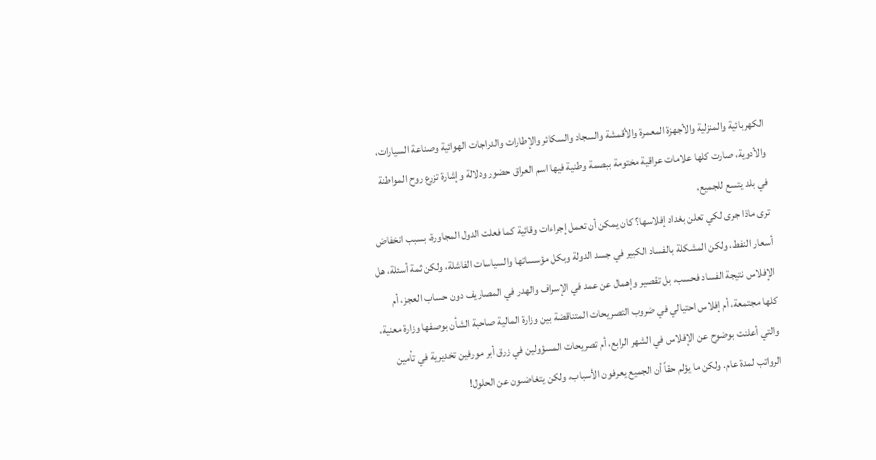الكهربائية والمنزلية والأجهزة المعمرة والأقمشة والسجاد والسكائر والإطارات والدراجات الهوائية وصناعة السيارات، والأدوية، صارت كلها علامات عراقية مختومة ببصمة وطنية فيها اسم العراق حضور ودلالة وإشارة تزرع روح المواطنة في بلد يتسع للجميع،
ترى ماذا جرى لكي تعلن بغداد إفلاسها؟ كان يمكن أن تعمل إجراءات وقائية كما فعلت الدول المجاورة، بسبب انخفاض أسعار النفط، ولكن المشكلة بالفساد الكبير في جسد الدولة وبكل مؤسساتها والسياسات الفاشلة، ولكن ثمة أسئلة، هل الإفلاس نتيجة الفساد فحسب، بل تقصير وإهمال عن عمد في الإسراف والهدر في المصاريف دون حساب العجز، أم كلها مجتمعة، أم إفلاس احتيالي في ضروب التصريحات المتناقضة بين وزارة المالية صاحبة الشأن بوصفها وزارة معنية، والتي أعلنت بوضوح عن الإفلاس في الشهر الرابع، أم تصريحات المسؤولين في زرق أبر مورفين تخديرية في تأمين الرواتب لمدة عام. ولكن ما يؤلم حقاً أن الجميع يعرفون الأسباب، ولكن يتغاضىون عن الحلول!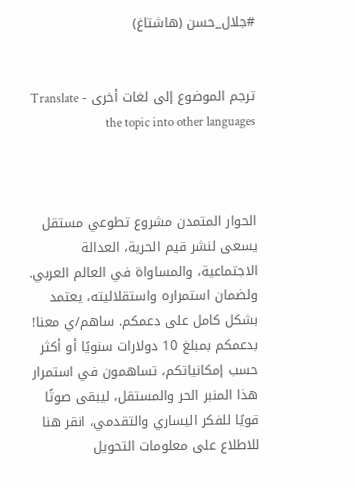#جلال_حسن (هاشتاغ)


ترجم الموضوع إلى لغات أخرى - Translate the topic into other languages



الحوار المتمدن مشروع تطوعي مستقل يسعى لنشر قيم الحرية، العدالة الاجتماعية، والمساواة في العالم العربي. ولضمان استمراره واستقلاليته، يعتمد بشكل كامل على دعمكم. ساهم/ي معنا! بدعمكم بمبلغ 10 دولارات سنويًا أو أكثر حسب إمكانياتكم، تساهمون في استمرار هذا المنبر الحر والمستقل، ليبقى صوتًا قويًا للفكر اليساري والتقدمي، انقر هنا للاطلاع على معلومات التحويل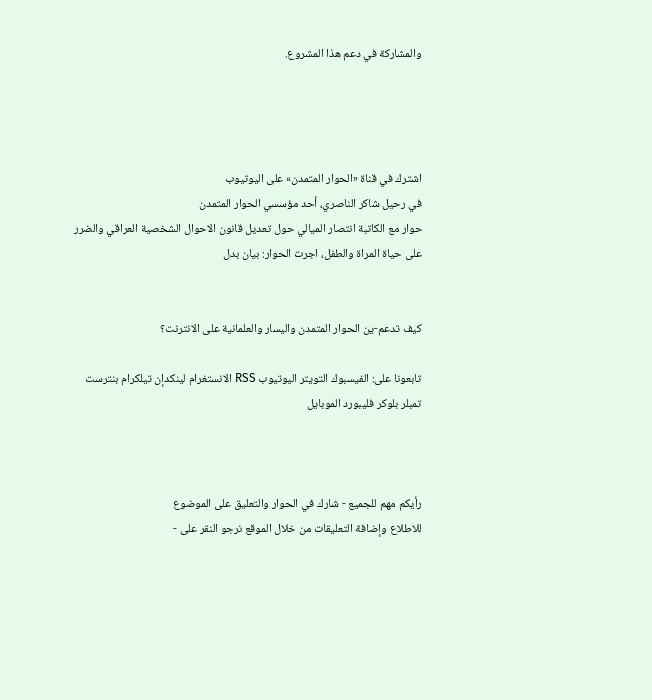والمشاركة في دعم هذا المشروع.




اشترك في قناة «الحوار المتمدن» على اليوتيوب
في رحيل شاكر الناصري، أحد مؤسسي الحوار المتمدن
حوار مع الكاتبة انتصار الميالي حول تعديل قانون الاحوال الشخصية العراقي والضرر على حياة المراة والطفل، اجرت الحوار: بيان بدل


كيف تدعم-ين الحوار المتمدن واليسار والعلمانية على الانترنت؟

تابعونا على: الفيسبوك التويتر اليوتيوب RSS الانستغرام لينكدإن تيلكرام بنترست تمبلر بلوكر فليبورد الموبايل



رأيكم مهم للجميع - شارك في الحوار والتعليق على الموضوع
للاطلاع وإضافة التعليقات من خلال الموقع نرجو النقر على -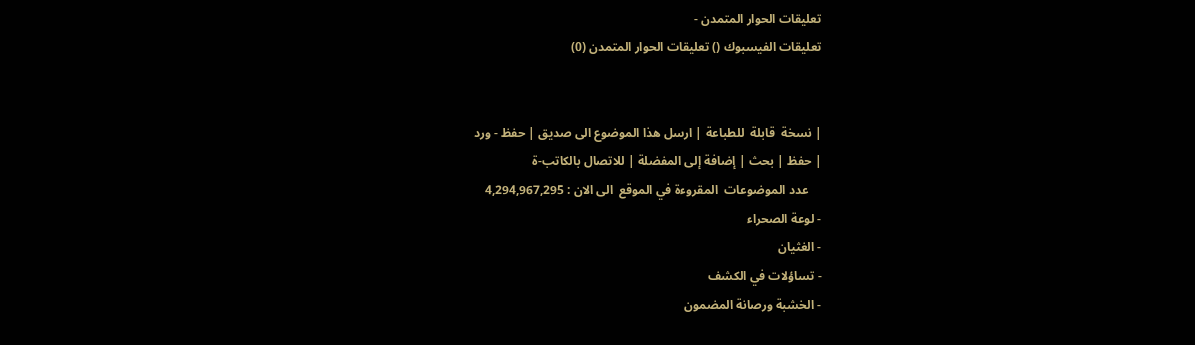تعليقات الحوار المتمدن -
تعليقات الفيسبوك () تعليقات الحوار المتمدن (0)


| نسخة  قابلة  للطباعة | ارسل هذا الموضوع الى صديق | حفظ - ورد
| حفظ | بحث | إضافة إلى المفضلة | للاتصال بالكاتب-ة
    عدد الموضوعات  المقروءة في الموقع  الى الان : 4,294,967,295
- لوعة الصحراء
- الغثيان
- تساؤلات في الكشف
- الخشبة ورصانة المضمون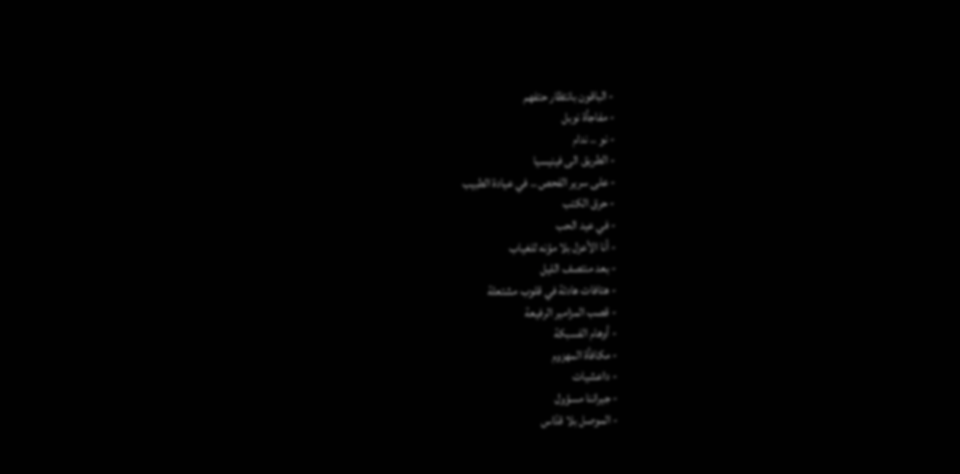- الباقون بانتظار حتفهم
- مفاجأة نوبل
- نو .. ندام
- الطريق الى فينيسيا
- على سرير الفحص .. في عيادة الطبيب
- حرق الكتب
- في عيد الحب
- أنا الأعزل بلا مؤنه للغياب
- بعد منتصف الليل
- هتافات هادئة في قلوب مشتعلة
- قصب المزامير الرفيعة
- أوهام الفسبكة
- مكافأة المهزوم
- داعشيات
- جيراننا مسؤول
- الموصل بلا قدّاس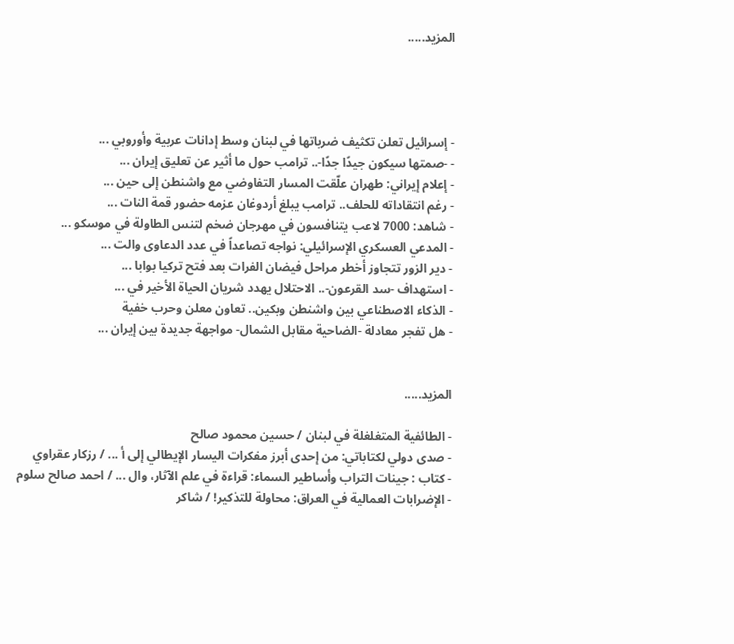المزيد.....




- إسرائيل تعلن تكثيف ضرباتها في لبنان وسط إدانات عربية وأوروبي ...
- -صمتها سيكون جيدًا جدًا-.. ترامب حول ما أثير عن تعليق إيران ...
- إعلام إيراني: طهران علّقت المسار التفاوضي مع واشنطن إلى حين ...
- رغم انتقاداته للحلف.. ترامب يبلغ أردوغان عزمه حضور قمة النات ...
- شاهد: 7000 لاعب يتنافسون في مهرجان ضخم لتنس الطاولة في موسكو ...
- المدعي العسكري الإسرائيلي: نواجه تصاعداً في عدد الدعاوى والت ...
- دير الزور تتجاوز أخطر مراحل فيضان الفرات بعد فتح تركيا بوابا ...
- استهداف -سد القرعون-.. الاحتلال يهدد شريان الحياة الأخير في ...
- الذكاء الاصطناعي بين واشنطن وبكين.. تعاون معلن وحرب خفية
- هل تفجر معادلة -الضاحية مقابل الشمال- مواجهة جديدة بين إيران ...


المزيد.....

- الطائفية المتغلغلة في لبنان / حسين محمود صالح
- صدى دولي لكتاباتي: من إحدى أبرز مفكرات اليسار الإيطالي إلى أ ... / رزكار عقراوي
- كتاب : جينات التراب وأساطير السماء: قراءة في علم الآثار، وال ... / احمد صالح سلوم
- الإضرابات العمالية في العراق: محاولة للتذكير! / شاكر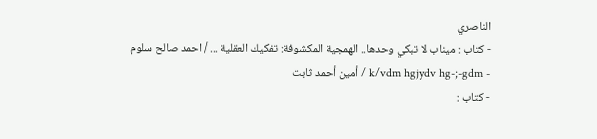الناصري
- كتاب : ميناب لا تبكي وحدها.. الهمجية المكشوفة: تفكيك العقلية ... / احمد صالح سلوم
- k/vdm hgjydv hg-;-gdm / أمين أحمد ثابت
- كتاب :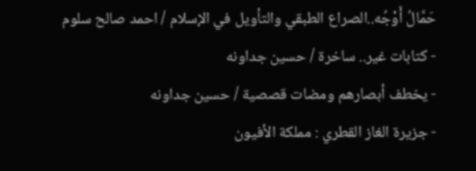حَمَّالُ أَوْجُه..الصراع الطبقي والتأويل في الإسلام / احمد صالح سلوم
- كتابات غير.. ساخرة / حسين جداونه
- يخطف أبصارهم ومضات قصصية / حسين جداونه
- جزيرة الغاز القطري : مملكة الأفيون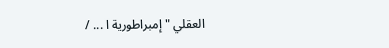العقلي " إمبراطورية ا ... /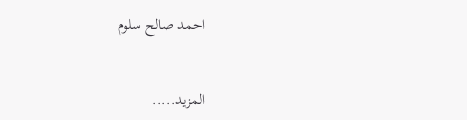احمد صالح سلوم


المزيد.....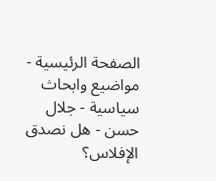الصفحة الرئيسية - مواضيع وابحاث سياسية - جلال حسن - هل نصدق الإفلاس؟